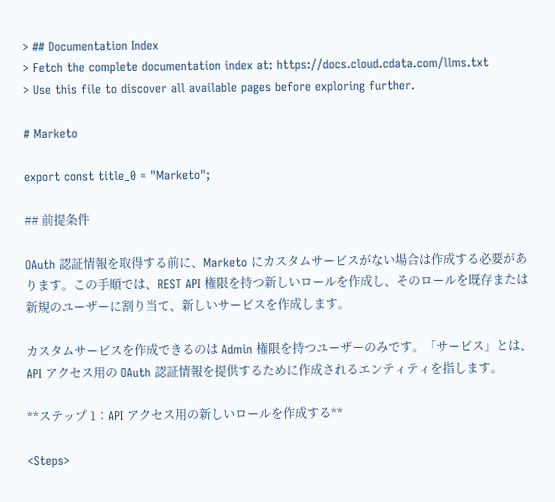> ## Documentation Index
> Fetch the complete documentation index at: https://docs.cloud.cdata.com/llms.txt
> Use this file to discover all available pages before exploring further.

# Marketo

export const title_0 = "Marketo";

## 前提条件

OAuth 認証情報を取得する前に、Marketo にカスタムサービスがない場合は作成する必要があります。この手順では、REST API 権限を持つ新しいロールを作成し、そのロールを既存または新規のユーザーに割り当て、新しいサービスを作成します。

カスタムサービスを作成できるのは Admin 権限を持つユーザーのみです。「サービス」とは、API アクセス用の OAuth 認証情報を提供するために作成されるエンティティを指します。

**ステップ 1：API アクセス用の新しいロールを作成する**

<Steps>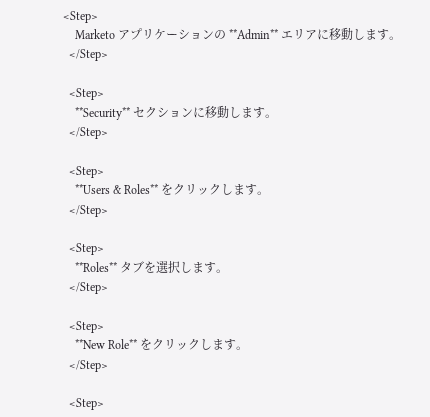<Step>
    Marketo アプリケーションの **Admin** エリアに移動します。
  </Step>

  <Step>
    **Security** セクションに移動します。
  </Step>

  <Step>
    **Users & Roles** をクリックします。
  </Step>

  <Step>
    **Roles** タブを選択します。
  </Step>

  <Step>
    **New Role** をクリックします。
  </Step>

  <Step>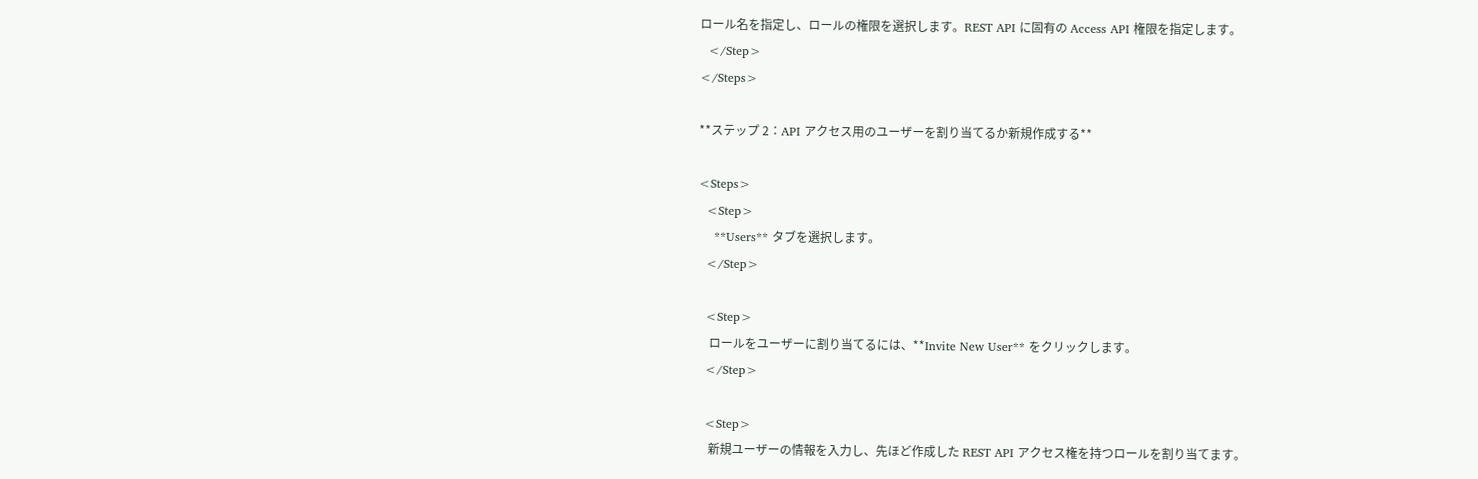ロール名を指定し、ロールの権限を選択します。REST API に固有の Access API 権限を指定します。
  </Step>
</Steps>

**ステップ 2：API アクセス用のユーザーを割り当てるか新規作成する**

<Steps>
  <Step>
    **Users** タブを選択します。
  </Step>

  <Step>
    ロールをユーザーに割り当てるには、**Invite New User** をクリックします。
  </Step>

  <Step>
    新規ユーザーの情報を入力し、先ほど作成した REST API アクセス権を持つロールを割り当てます。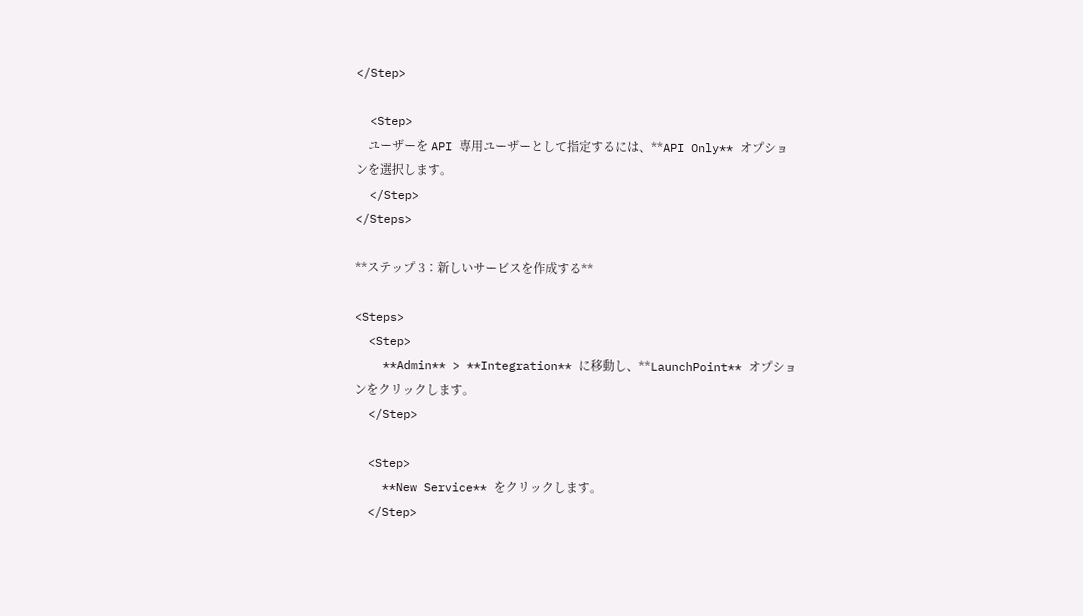</Step>

  <Step>
    ユーザーを API 専用ユーザーとして指定するには、**API Only** オプションを選択します。
  </Step>
</Steps>

**ステップ 3：新しいサービスを作成する**

<Steps>
  <Step>
    **Admin** > **Integration** に移動し、**LaunchPoint** オプションをクリックします。
  </Step>

  <Step>
    **New Service** をクリックします。
  </Step>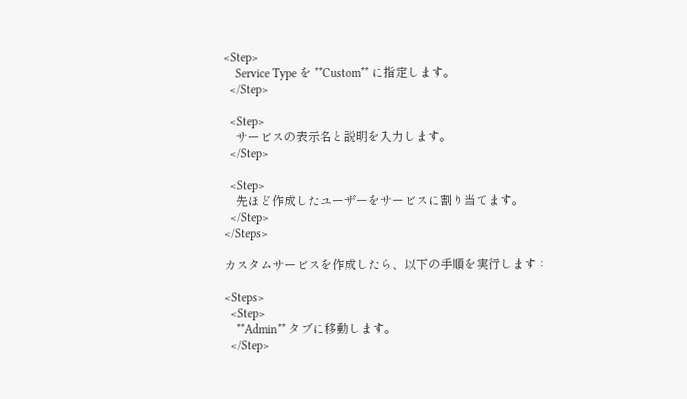<Step>
    Service Type を **Custom** に指定します。
  </Step>

  <Step>
    サービスの表示名と説明を入力します。
  </Step>

  <Step>
    先ほど作成したユーザーをサービスに割り当てます。
  </Step>
</Steps>

カスタムサービスを作成したら、以下の手順を実行します：

<Steps>
  <Step>
    **Admin** タブに移動します。
  </Step>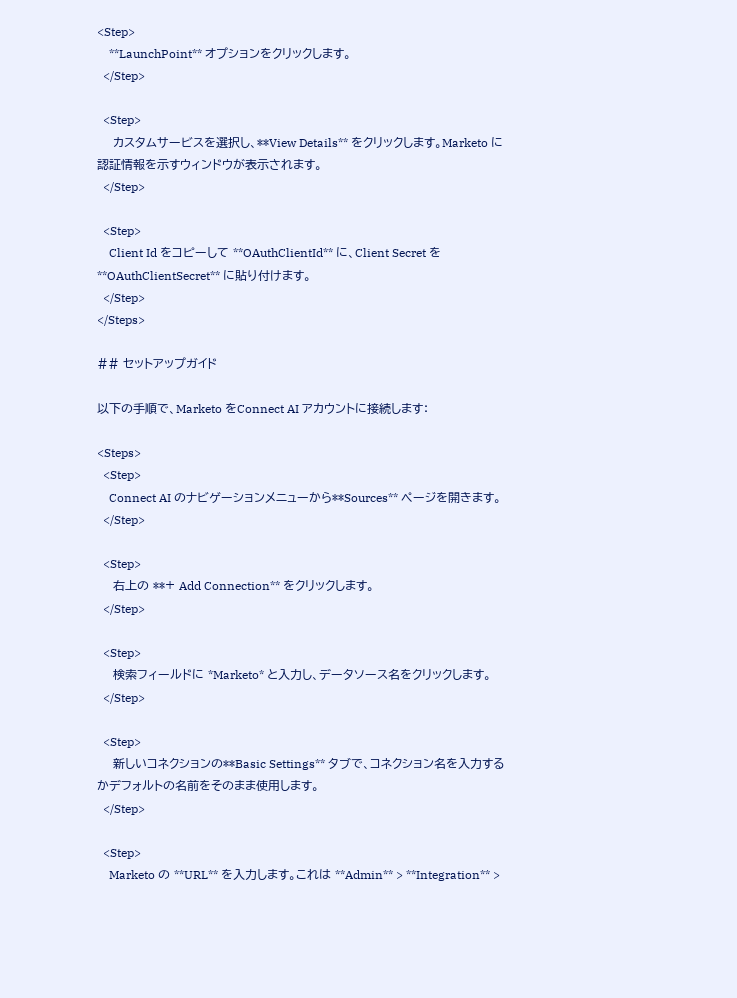<Step>
    **LaunchPoint** オプションをクリックします。
  </Step>

  <Step>
    カスタムサービスを選択し、**View Details** をクリックします。Marketo に認証情報を示すウィンドウが表示されます。
  </Step>

  <Step>
    Client Id をコピーして **OAuthClientId** に、Client Secret を **OAuthClientSecret** に貼り付けます。
  </Step>
</Steps>

## セットアップガイド

以下の手順で、Marketo をConnect AI アカウントに接続します：

<Steps>
  <Step>
    Connect AI のナビゲーションメニューから**Sources** ページを開きます。
  </Step>

  <Step>
    右上の **+ Add Connection** をクリックします。
  </Step>

  <Step>
    検索フィールドに *Marketo* と入力し、データソース名をクリックします。
  </Step>

  <Step>
    新しいコネクションの**Basic Settings** タブで、コネクション名を入力するかデフォルトの名前をそのまま使用します。
  </Step>

  <Step>
    Marketo の **URL** を入力します。これは **Admin** > **Integration** >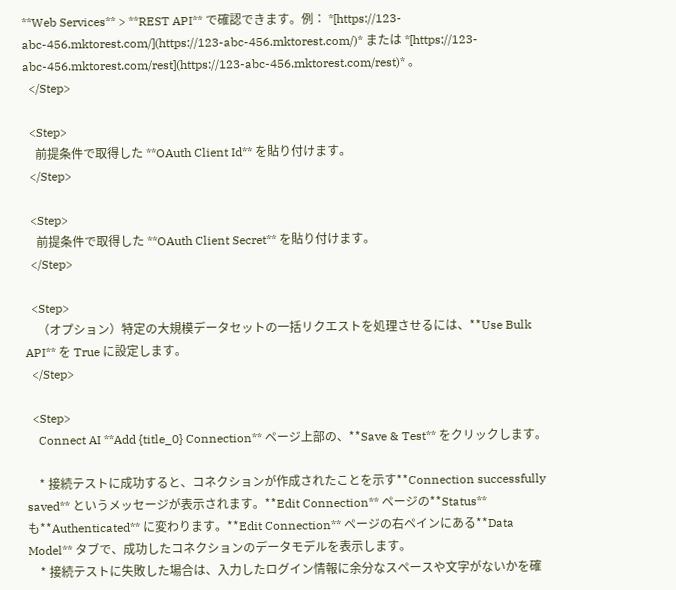**Web Services** > **REST API** で確認できます。例： *[https://123-abc-456.mktorest.com/](https://123-abc-456.mktorest.com/)* または *[https://123-abc-456.mktorest.com/rest](https://123-abc-456.mktorest.com/rest)* 。
  </Step>

  <Step>
    前提条件で取得した **OAuth Client Id** を貼り付けます。
  </Step>

  <Step>
    前提条件で取得した **OAuth Client Secret** を貼り付けます。
  </Step>

  <Step>
    （オプション）特定の大規模データセットの一括リクエストを処理させるには、**Use Bulk API** を True に設定します。
  </Step>

  <Step>
    Connect AI **Add {title_0} Connection** ページ上部の、**Save & Test** をクリックします。

    * 接続テストに成功すると、コネクションが作成されたことを示す**Connection successfully saved** というメッセージが表示されます。**Edit Connection** ページの**Status** も**Authenticated** に変わります。**Edit Connection** ページの右ペインにある**Data Model** タブで、成功したコネクションのデータモデルを表示します。
    * 接続テストに失敗した場合は、入力したログイン情報に余分なスペースや文字がないかを確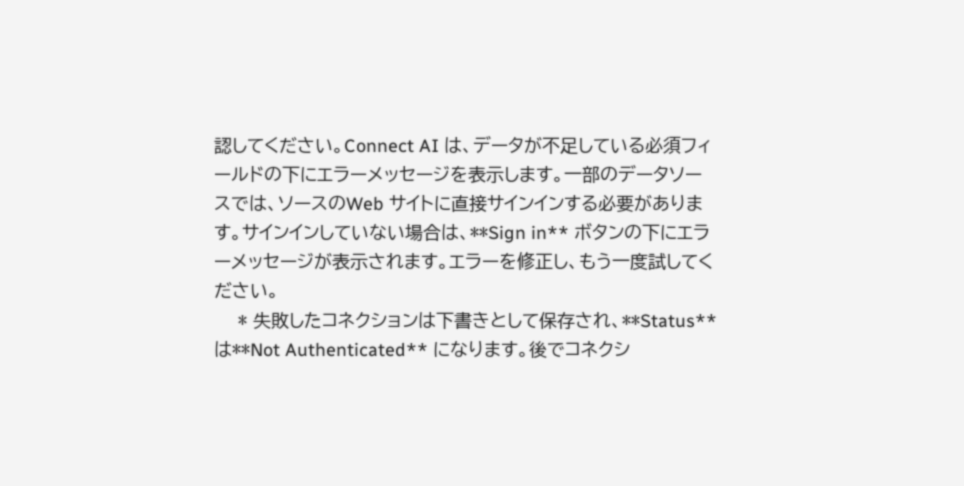認してください。Connect AI は、データが不足している必須フィールドの下にエラーメッセージを表示します。一部のデータソースでは、ソースのWeb サイトに直接サインインする必要があります。サインインしていない場合は、**Sign in** ボタンの下にエラーメッセージが表示されます。エラーを修正し、もう一度試してください。
    * 失敗したコネクションは下書きとして保存され、**Status** は**Not Authenticated** になります。後でコネクシ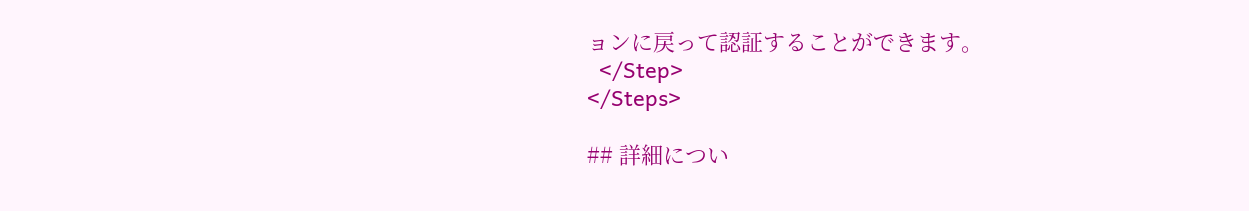ョンに戻って認証することができます。
  </Step>
</Steps>

## 詳細につい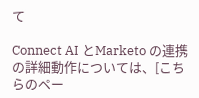て

Connect AI とMarketo の連携の詳細動作については、[こちらのペー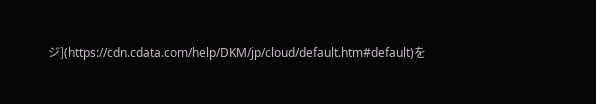ジ](https://cdn.cdata.com/help/DKM/jp/cloud/default.htm#default)を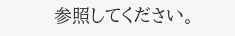参照してください。